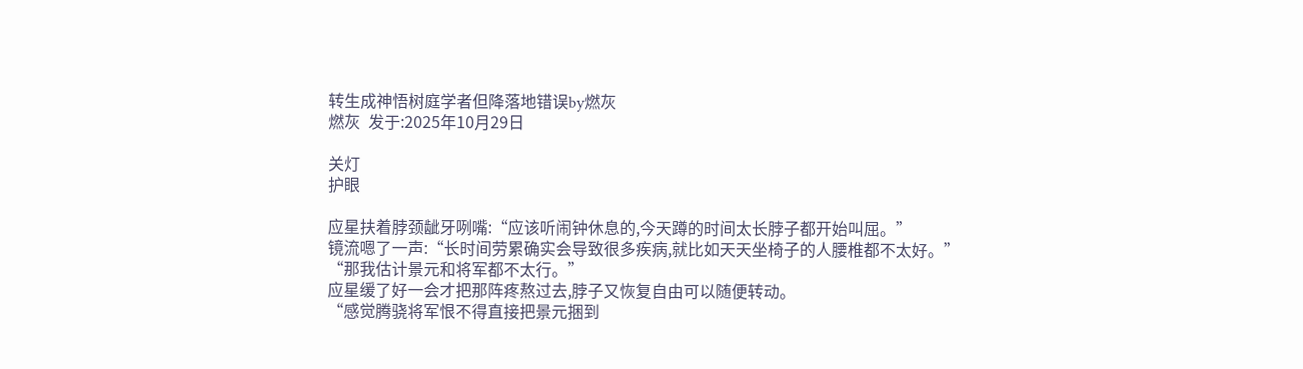转生成神悟树庭学者但降落地错误by燃灰
燃灰  发于:2025年10月29日

关灯
护眼

应星扶着脖颈龇牙咧嘴:“应该听闹钟休息的,今天蹲的时间太长脖子都开始叫屈。”
镜流嗯了一声:“长时间劳累确实会导致很多疾病,就比如天天坐椅子的人腰椎都不太好。”
“那我估计景元和将军都不太行。”
应星缓了好一会才把那阵疼熬过去,脖子又恢复自由可以随便转动。
“感觉腾骁将军恨不得直接把景元捆到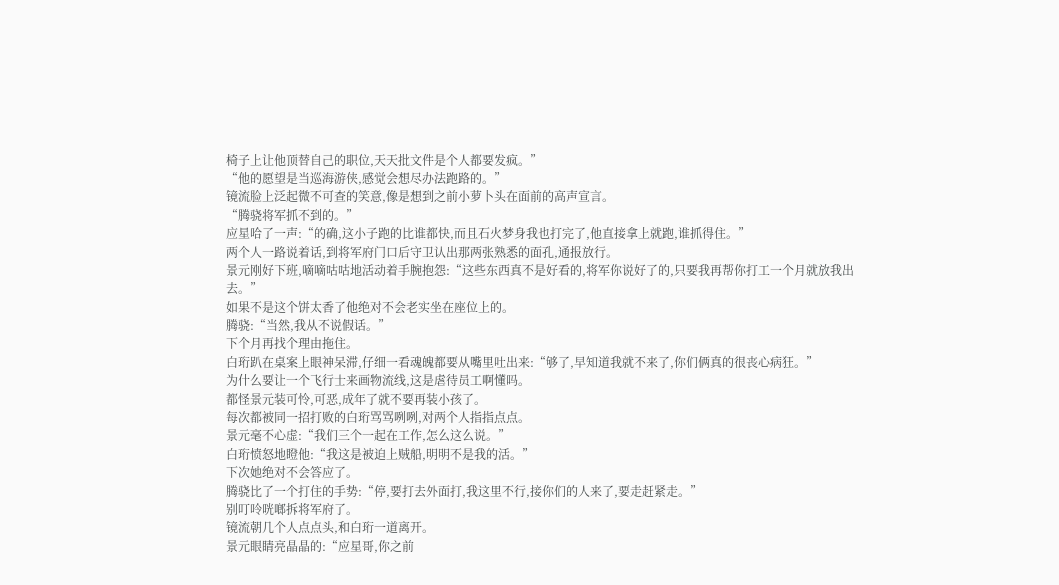椅子上让他顶替自己的职位,天天批文件是个人都要发疯。”
“他的愿望是当巡海游侠,感觉会想尽办法跑路的。”
镜流脸上泛起微不可查的笑意,像是想到之前小萝卜头在面前的高声宣言。
“腾骁将军抓不到的。”
应星哈了一声:“的确,这小子跑的比谁都快,而且石火梦身我也打完了,他直接拿上就跑,谁抓得住。”
两个人一路说着话,到将军府门口后守卫认出那两张熟悉的面孔,通报放行。
景元刚好下班,嘀嘀咕咕地活动着手腕抱怨:“这些东西真不是好看的,将军你说好了的,只要我再帮你打工一个月就放我出去。”
如果不是这个饼太香了他绝对不会老实坐在座位上的。
腾骁:“当然,我从不说假话。”
下个月再找个理由拖住。
白珩趴在桌案上眼神呆滞,仔细一看魂魄都要从嘴里吐出来:“够了,早知道我就不来了,你们俩真的很丧心病狂。”
为什么要让一个飞行士来画物流线,这是虐待员工啊懂吗。
都怪景元装可怜,可恶,成年了就不要再装小孩了。
每次都被同一招打败的白珩骂骂咧咧,对两个人指指点点。
景元毫不心虚:“我们三个一起在工作,怎么这么说。”
白珩愤怒地瞪他:“我这是被迫上贼船,明明不是我的活。”
下次她绝对不会答应了。
腾骁比了一个打住的手势:“停,要打去外面打,我这里不行,接你们的人来了,要走赶紧走。”
别叮呤咣啷拆将军府了。
镜流朝几个人点点头,和白珩一道离开。
景元眼睛亮晶晶的:“应星哥,你之前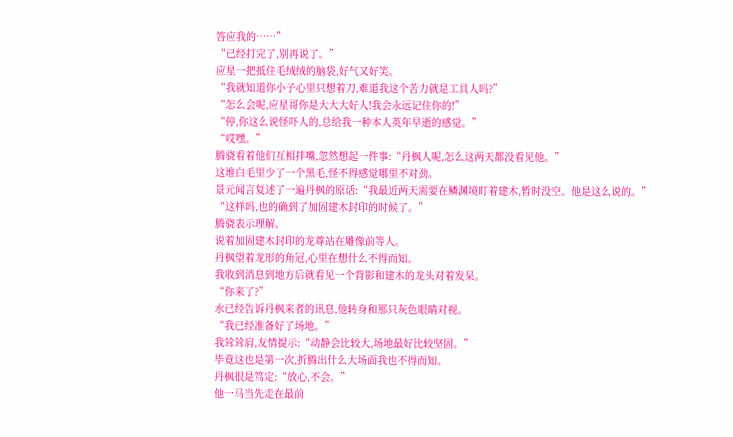答应我的……”
“已经打完了,别再说了。”
应星一把抵住毛绒绒的脑袋,好气又好笑。
“我就知道你小子心里只想着刀,难道我这个苦力就是工具人吗?”
“怎么会呢,应星哥你是大大大好人!我会永远记住你的!”
“停,你这么说怪吓人的,总给我一种本人英年早逝的感觉。”
“哎嘿。”
腾骁看着他们互相拌嘴,忽然想起一件事:“丹枫人呢,怎么这两天都没看见他。”
这堆白毛里少了一个黑毛,怪不得感觉哪里不对劲。
景元闻言复述了一遍丹枫的原话:“我最近两天需要在鳞渊境盯着建木,暂时没空。他是这么说的。”
“这样吗,也的确到了加固建木封印的时候了。”
腾骁表示理解。
说着加固建木封印的龙尊站在雕像前等人。
丹枫望着龙形的角冠,心里在想什么不得而知。
我收到消息到地方后就看见一个背影和建木的龙头对着发呆。
“你来了?”
水已经告诉丹枫来者的讯息,他转身和那只灰色眼睛对视。
“我已经准备好了场地。”
我耸耸肩,友情提示:“动静会比较大,场地最好比较坚固。”
毕竟这也是第一次,折腾出什么大场面我也不得而知。
丹枫很是笃定:“放心,不会。”
他一马当先走在最前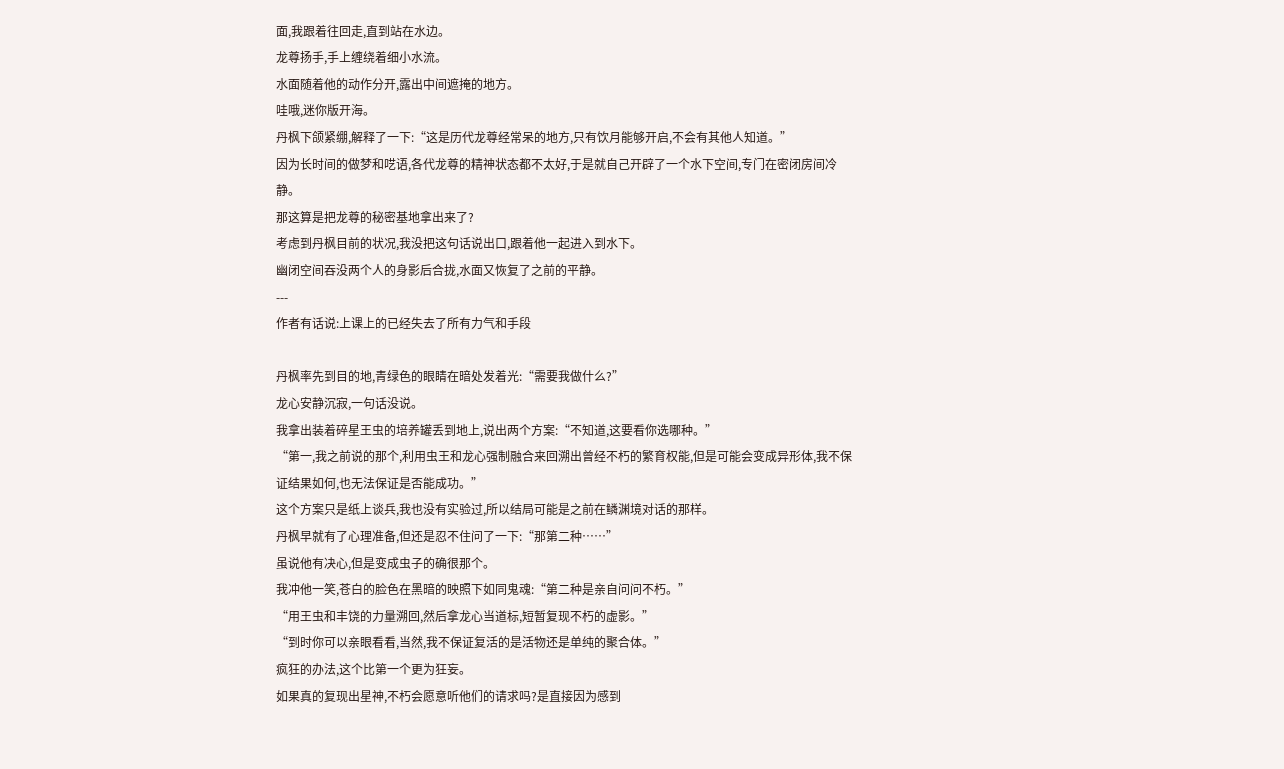面,我跟着往回走,直到站在水边。
龙尊扬手,手上缠绕着细小水流。
水面随着他的动作分开,露出中间遮掩的地方。
哇哦,迷你版开海。
丹枫下颌紧绷,解释了一下:“这是历代龙尊经常呆的地方,只有饮月能够开启,不会有其他人知道。”
因为长时间的做梦和呓语,各代龙尊的精神状态都不太好,于是就自己开辟了一个水下空间,专门在密闭房间冷静。
那这算是把龙尊的秘密基地拿出来了?
考虑到丹枫目前的状况,我没把这句话说出口,跟着他一起进入到水下。
幽闭空间吞没两个人的身影后合拢,水面又恢复了之前的平静。
---
作者有话说:上课上的已经失去了所有力气和手段

丹枫率先到目的地,青绿色的眼睛在暗处发着光:“需要我做什么?”
龙心安静沉寂,一句话没说。
我拿出装着碎星王虫的培养罐丢到地上,说出两个方案:“不知道,这要看你选哪种。”
“第一,我之前说的那个,利用虫王和龙心强制融合来回溯出曾经不朽的繁育权能,但是可能会变成异形体,我不保证结果如何,也无法保证是否能成功。”
这个方案只是纸上谈兵,我也没有实验过,所以结局可能是之前在鳞渊境对话的那样。
丹枫早就有了心理准备,但还是忍不住问了一下:“那第二种……”
虽说他有决心,但是变成虫子的确很那个。
我冲他一笑,苍白的脸色在黑暗的映照下如同鬼魂:“第二种是亲自问问不朽。”
“用王虫和丰饶的力量溯回,然后拿龙心当道标,短暂复现不朽的虚影。”
“到时你可以亲眼看看,当然,我不保证复活的是活物还是单纯的聚合体。”
疯狂的办法,这个比第一个更为狂妄。
如果真的复现出星神,不朽会愿意听他们的请求吗?是直接因为感到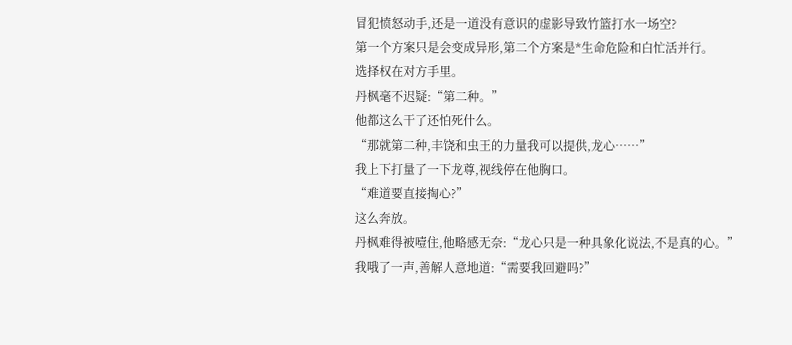冒犯愤怒动手,还是一道没有意识的虚影导致竹篮打水一场空?
第一个方案只是会变成异形,第二个方案是*生命危险和白忙活并行。
选择权在对方手里。
丹枫毫不迟疑:“第二种。”
他都这么干了还怕死什么。
“那就第二种,丰饶和虫王的力量我可以提供,龙心……”
我上下打量了一下龙尊,视线停在他胸口。
“难道要直接掏心?”
这么奔放。
丹枫难得被噎住,他略感无奈:“龙心只是一种具象化说法,不是真的心。”
我哦了一声,善解人意地道:“需要我回避吗?”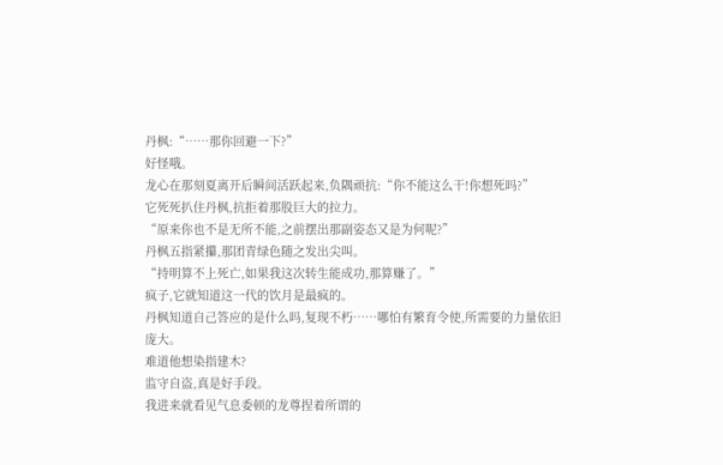丹枫:“……那你回避一下?”
好怪哦。
龙心在那刻夏离开后瞬间活跃起来,负隅顽抗:“你不能这么干!你想死吗?”
它死死扒住丹枫,抗拒着那股巨大的拉力。
“原来你也不是无所不能,之前摆出那副姿态又是为何呢?”
丹枫五指紧攥,那团青绿色随之发出尖叫。
“持明算不上死亡,如果我这次转生能成功,那算赚了。”
疯子,它就知道这一代的饮月是最疯的。
丹枫知道自己答应的是什么吗,复现不朽……哪怕有繁育令使,所需要的力量依旧庞大。
难道他想染指建木?
监守自盗,真是好手段。
我进来就看见气息委顿的龙尊捏着所谓的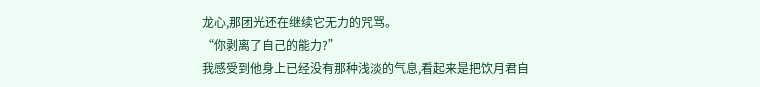龙心,那团光还在继续它无力的咒骂。
“你剥离了自己的能力?”
我感受到他身上已经没有那种浅淡的气息,看起来是把饮月君自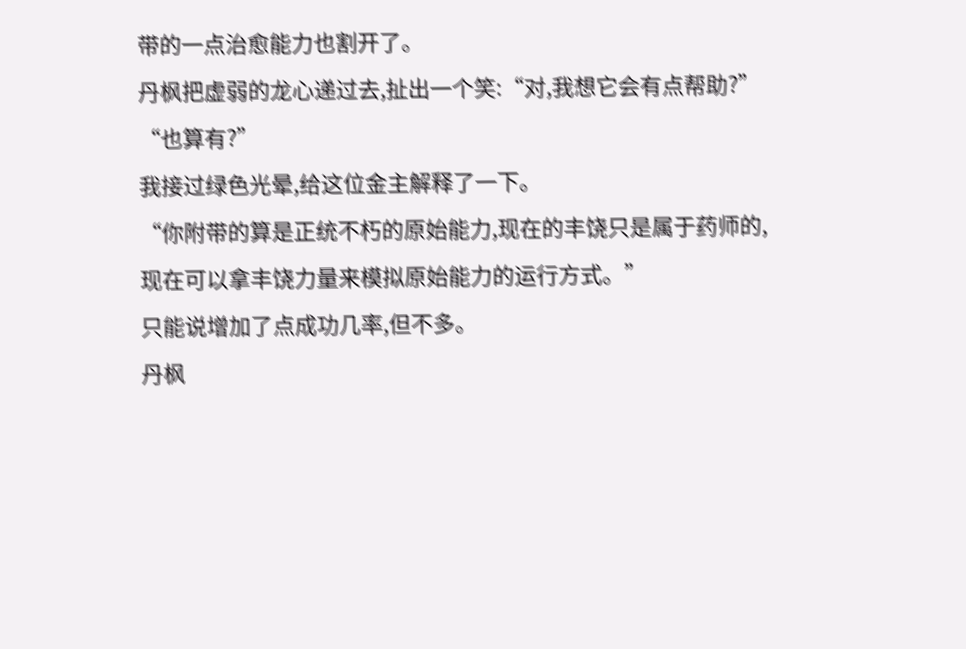带的一点治愈能力也割开了。
丹枫把虚弱的龙心递过去,扯出一个笑:“对,我想它会有点帮助?”
“也算有?”
我接过绿色光晕,给这位金主解释了一下。
“你附带的算是正统不朽的原始能力,现在的丰饶只是属于药师的,现在可以拿丰饶力量来模拟原始能力的运行方式。”
只能说增加了点成功几率,但不多。
丹枫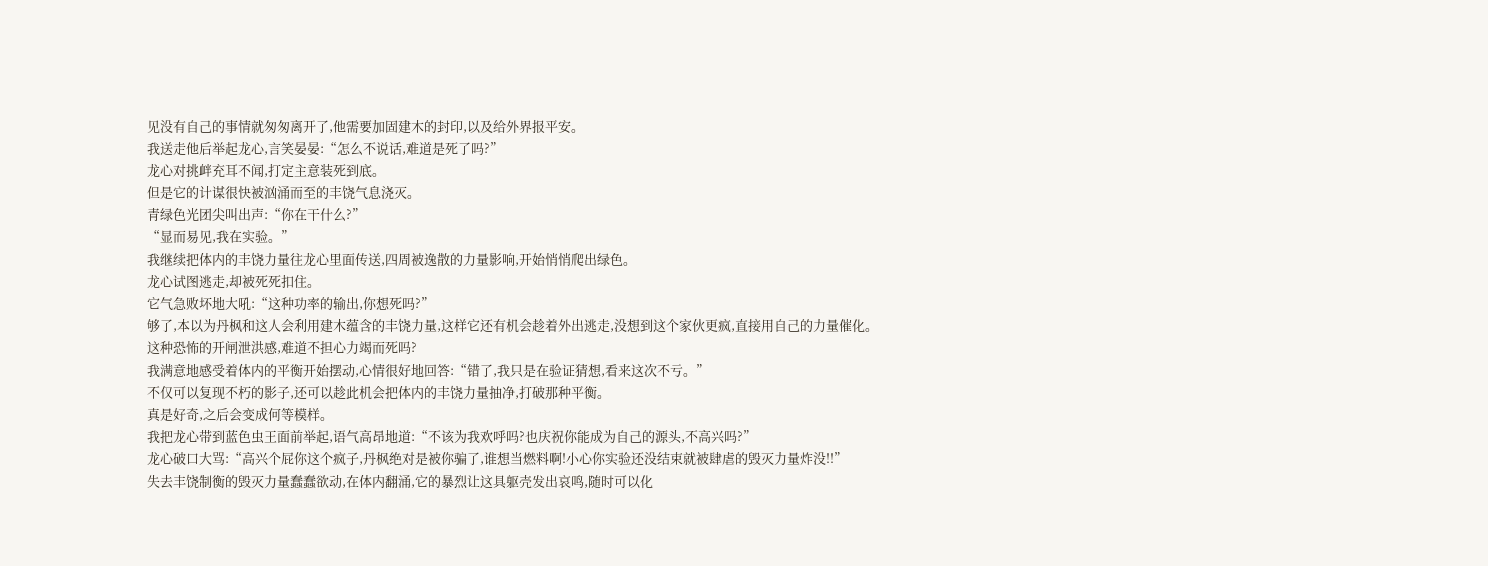见没有自己的事情就匆匆离开了,他需要加固建木的封印,以及给外界报平安。
我送走他后举起龙心,言笑晏晏:“怎么不说话,难道是死了吗?”
龙心对挑衅充耳不闻,打定主意装死到底。
但是它的计谋很快被汹涌而至的丰饶气息浇灭。
青绿色光团尖叫出声:“你在干什么?”
“显而易见,我在实验。”
我继续把体内的丰饶力量往龙心里面传送,四周被逸散的力量影响,开始悄悄爬出绿色。
龙心试图逃走,却被死死扣住。
它气急败坏地大吼:“这种功率的输出,你想死吗?”
够了,本以为丹枫和这人会利用建木蕴含的丰饶力量,这样它还有机会趁着外出逃走,没想到这个家伙更疯,直接用自己的力量催化。
这种恐怖的开闸泄洪感,难道不担心力竭而死吗?
我满意地感受着体内的平衡开始摆动,心情很好地回答:“错了,我只是在验证猜想,看来这次不亏。”
不仅可以复现不朽的影子,还可以趁此机会把体内的丰饶力量抽净,打破那种平衡。
真是好奇,之后会变成何等模样。
我把龙心带到蓝色虫王面前举起,语气高昂地道:“不该为我欢呼吗?也庆祝你能成为自己的源头,不高兴吗?”
龙心破口大骂:“高兴个屁你这个疯子,丹枫绝对是被你骗了,谁想当燃料啊!小心你实验还没结束就被肆虐的毁灭力量炸没!!”
失去丰饶制衡的毁灭力量蠢蠢欲动,在体内翻涌,它的暴烈让这具躯壳发出哀鸣,随时可以化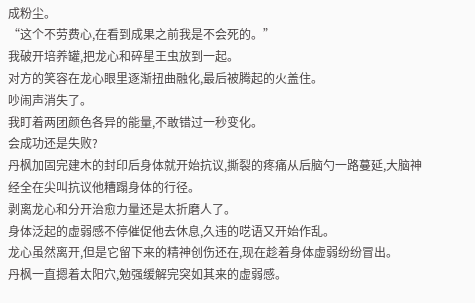成粉尘。
“这个不劳费心,在看到成果之前我是不会死的。”
我破开培养罐,把龙心和碎星王虫放到一起。
对方的笑容在龙心眼里逐渐扭曲融化,最后被腾起的火盖住。
吵闹声消失了。
我盯着两团颜色各异的能量,不敢错过一秒变化。
会成功还是失败?
丹枫加固完建木的封印后身体就开始抗议,撕裂的疼痛从后脑勺一路蔓延,大脑神经全在尖叫抗议他糟蹋身体的行径。
剥离龙心和分开治愈力量还是太折磨人了。
身体泛起的虚弱感不停催促他去休息,久违的呓语又开始作乱。
龙心虽然离开,但是它留下来的精神创伤还在,现在趁着身体虚弱纷纷冒出。
丹枫一直摁着太阳穴,勉强缓解完突如其来的虚弱感。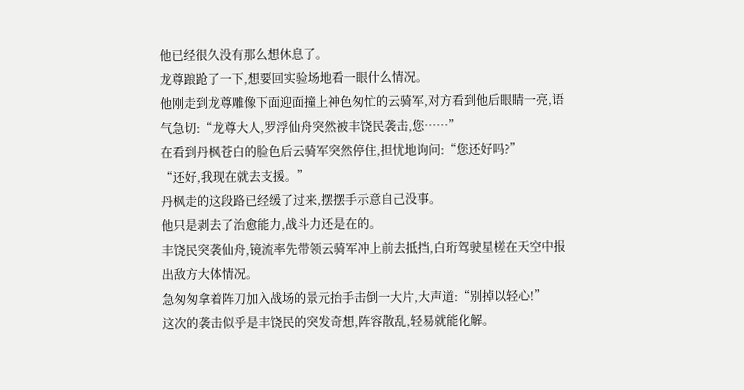他已经很久没有那么想休息了。
龙尊踉跄了一下,想要回实验场地看一眼什么情况。
他刚走到龙尊雕像下面迎面撞上神色匆忙的云骑军,对方看到他后眼睛一亮,语气急切:“龙尊大人,罗浮仙舟突然被丰饶民袭击,您……”
在看到丹枫苍白的脸色后云骑军突然停住,担忧地询问:“您还好吗?”
“还好,我现在就去支援。”
丹枫走的这段路已经缓了过来,摆摆手示意自己没事。
他只是剥去了治愈能力,战斗力还是在的。
丰饶民突袭仙舟,镜流率先带领云骑军冲上前去抵挡,白珩驾驶星槎在天空中报出敌方大体情况。
急匆匆拿着阵刀加入战场的景元抬手击倒一大片,大声道:“别掉以轻心!”
这次的袭击似乎是丰饶民的突发奇想,阵容散乱,轻易就能化解。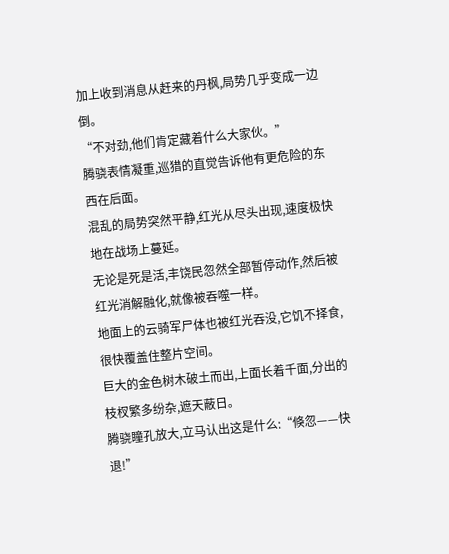加上收到消息从赶来的丹枫,局势几乎变成一边倒。
“不对劲,他们肯定藏着什么大家伙。”
腾骁表情凝重,巡猎的直觉告诉他有更危险的东西在后面。
混乱的局势突然平静,红光从尽头出现,速度极快地在战场上蔓延。
无论是死是活,丰饶民忽然全部暂停动作,然后被红光消解融化,就像被吞噬一样。
地面上的云骑军尸体也被红光吞没,它饥不择食,很快覆盖住整片空间。
巨大的金色树木破土而出,上面长着千面,分出的枝杈繁多纷杂,遮天蔽日。
腾骁瞳孔放大,立马认出这是什么:“倏忽——快退!”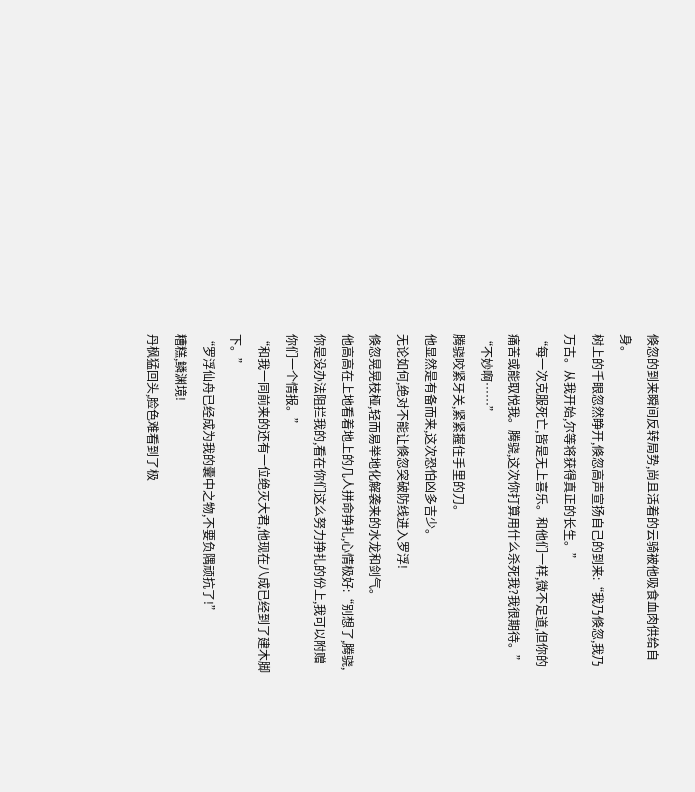倏忽的到来瞬间反转局势,尚且活着的云骑被他吸食血肉供给自身。
树上的千眼忽然睁开,倏忽高声宣扬自己的到来:“我乃倏忽,我乃万古。从我开始,尔等将获得真正的长生。”
“每一次克服死亡,皆是无上喜乐。和他们一样,微不足道,但你的痛苦或能取悦我。腾骁,这次你打算用什么杀死我?我很期待。”
“不妙啊……”
腾骁咬紧牙关,紧紧握住手里的刀。
他显然是有备而来,这次恐怕凶多吉少。
无论如何,绝对不能让倏忽突破防线进入罗浮!
倏忽晃晃枝桠,轻而易举地化解袭来的水龙和剑气。
他高高在上地看着地上的几人拼命挣扎,心情极好:“别想了,腾骁,你是没办法阻拦我的,看在你们这么努力挣扎的份上,我可以附赠你们一个情报。”
“和我一同前来的还有一位绝灭大君,他现在八成已经到了建木脚下。”
“罗浮仙舟已经成为我的囊中之物,不要负隅顽抗了!”
糟糕,鳞渊境!
丹枫猛回头,脸色难看到了极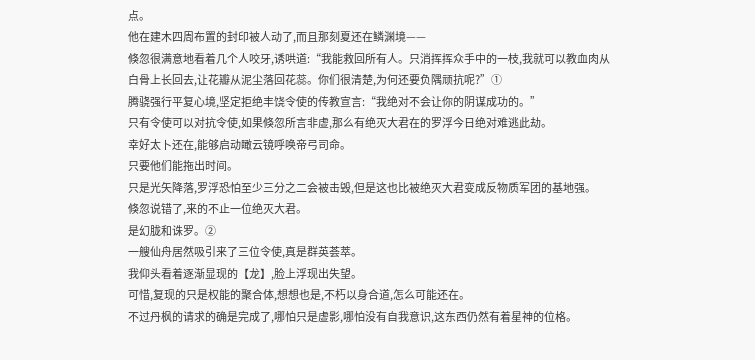点。
他在建木四周布置的封印被人动了,而且那刻夏还在鳞渊境——
倏忽很满意地看着几个人咬牙,诱哄道:“我能救回所有人。只消挥挥众手中的一枝,我就可以教血肉从白骨上长回去,让花瓣从泥尘落回花蕊。你们很清楚,为何还要负隅顽抗呢?”①
腾骁强行平复心境,坚定拒绝丰饶令使的传教宣言:“我绝对不会让你的阴谋成功的。”
只有令使可以对抗令使,如果倏忽所言非虚,那么有绝灭大君在的罗浮今日绝对难逃此劫。
幸好太卜还在,能够启动瞰云镜呼唤帝弓司命。
只要他们能拖出时间。
只是光矢降落,罗浮恐怕至少三分之二会被击毁,但是这也比被绝灭大君变成反物质军团的基地强。
倏忽说错了,来的不止一位绝灭大君。
是幻胧和诛罗。②
一艘仙舟居然吸引来了三位令使,真是群英荟萃。
我仰头看着逐渐显现的【龙】,脸上浮现出失望。
可惜,复现的只是权能的聚合体,想想也是,不朽以身合道,怎么可能还在。
不过丹枫的请求的确是完成了,哪怕只是虚影,哪怕没有自我意识,这东西仍然有着星神的位格。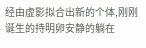经由虚影拟合出新的个体,刚刚诞生的持明卵安静的躺在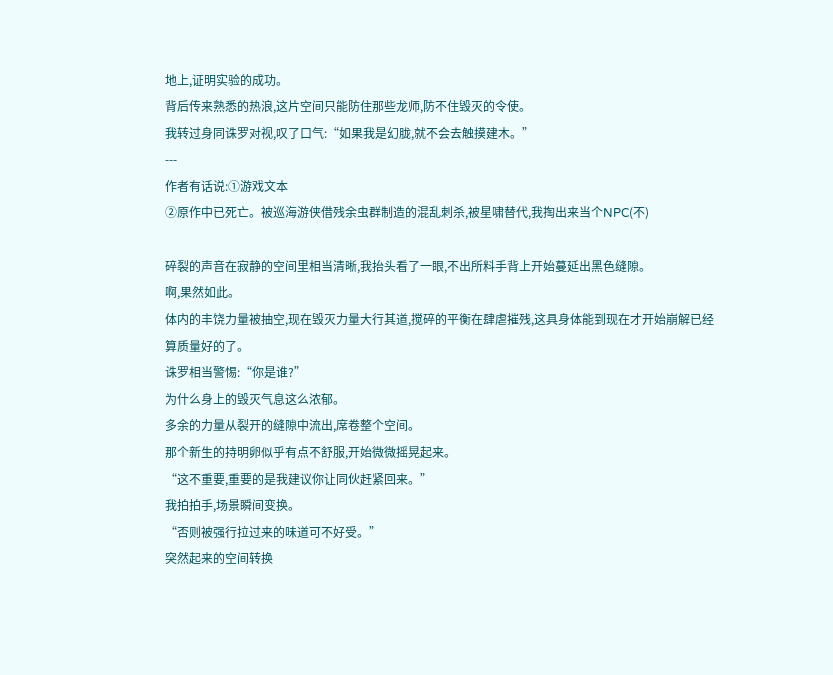地上,证明实验的成功。
背后传来熟悉的热浪,这片空间只能防住那些龙师,防不住毁灭的令使。
我转过身同诛罗对视,叹了口气:“如果我是幻胧,就不会去触摸建木。”
---
作者有话说:①游戏文本
②原作中已死亡。被巡海游侠借残余虫群制造的混乱刺杀,被星啸替代,我掏出来当个NPC(不)

碎裂的声音在寂静的空间里相当清晰,我抬头看了一眼,不出所料手背上开始蔓延出黑色缝隙。
啊,果然如此。
体内的丰饶力量被抽空,现在毁灭力量大行其道,搅碎的平衡在肆虐摧残,这具身体能到现在才开始崩解已经算质量好的了。
诛罗相当警惕:“你是谁?”
为什么身上的毁灭气息这么浓郁。
多余的力量从裂开的缝隙中流出,席卷整个空间。
那个新生的持明卵似乎有点不舒服,开始微微摇晃起来。
“这不重要,重要的是我建议你让同伙赶紧回来。”
我拍拍手,场景瞬间变换。
“否则被强行拉过来的味道可不好受。”
突然起来的空间转换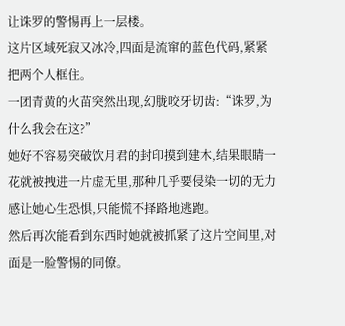让诛罗的警惕再上一层楼。
这片区域死寂又冰冷,四面是流窜的蓝色代码,紧紧把两个人框住。
一团青黄的火苗突然出现,幻胧咬牙切齿:“诛罗,为什么我会在这?”
她好不容易突破饮月君的封印摸到建木,结果眼睛一花就被拽进一片虚无里,那种几乎要侵染一切的无力感让她心生恐惧,只能慌不择路地逃跑。
然后再次能看到东西时她就被抓紧了这片空间里,对面是一脸警惕的同僚。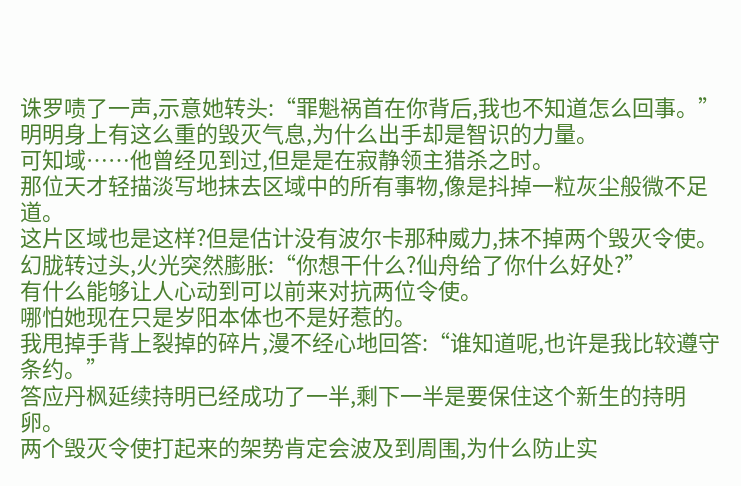诛罗啧了一声,示意她转头:“罪魁祸首在你背后,我也不知道怎么回事。”
明明身上有这么重的毁灭气息,为什么出手却是智识的力量。
可知域……他曾经见到过,但是是在寂静领主猎杀之时。
那位天才轻描淡写地抹去区域中的所有事物,像是抖掉一粒灰尘般微不足道。
这片区域也是这样?但是估计没有波尔卡那种威力,抹不掉两个毁灭令使。
幻胧转过头,火光突然膨胀:“你想干什么?仙舟给了你什么好处?”
有什么能够让人心动到可以前来对抗两位令使。
哪怕她现在只是岁阳本体也不是好惹的。
我甩掉手背上裂掉的碎片,漫不经心地回答:“谁知道呢,也许是我比较遵守条约。”
答应丹枫延续持明已经成功了一半,剩下一半是要保住这个新生的持明卵。
两个毁灭令使打起来的架势肯定会波及到周围,为什么防止实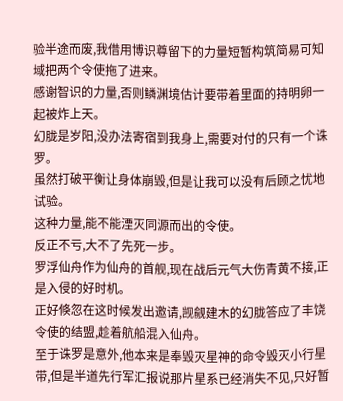验半途而废,我借用博识尊留下的力量短暂构筑简易可知域把两个令使拖了进来。
感谢智识的力量,否则鳞渊境估计要带着里面的持明卵一起被炸上天。
幻胧是岁阳,没办法寄宿到我身上,需要对付的只有一个诛罗。
虽然打破平衡让身体崩毁,但是让我可以没有后顾之忧地试验。
这种力量,能不能湮灭同源而出的令使。
反正不亏,大不了先死一步。
罗浮仙舟作为仙舟的首舰,现在战后元气大伤青黄不接,正是入侵的好时机。
正好倏忽在这时候发出邀请,觊觎建木的幻胧答应了丰饶令使的结盟,趁着航船混入仙舟。
至于诛罗是意外,他本来是奉毁灭星神的命令毁灭小行星带,但是半道先行军汇报说那片星系已经消失不见,只好暂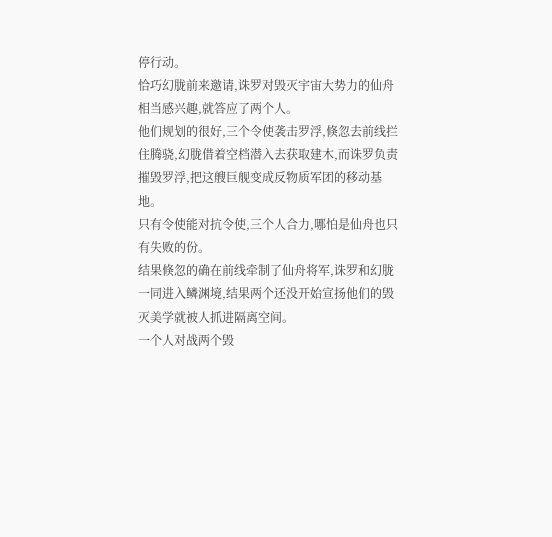停行动。
恰巧幻胧前来邀请,诛罗对毁灭宇宙大势力的仙舟相当感兴趣,就答应了两个人。
他们规划的很好,三个令使袭击罗浮,倏忽去前线拦住腾骁,幻胧借着空档潜入去获取建木,而诛罗负责摧毁罗浮,把这艘巨舰变成反物质军团的移动基地。
只有令使能对抗令使,三个人合力,哪怕是仙舟也只有失败的份。
结果倏忽的确在前线牵制了仙舟将军,诛罗和幻胧一同进入鳞渊境,结果两个还没开始宣扬他们的毁灭美学就被人抓进隔离空间。
一个人对战两个毁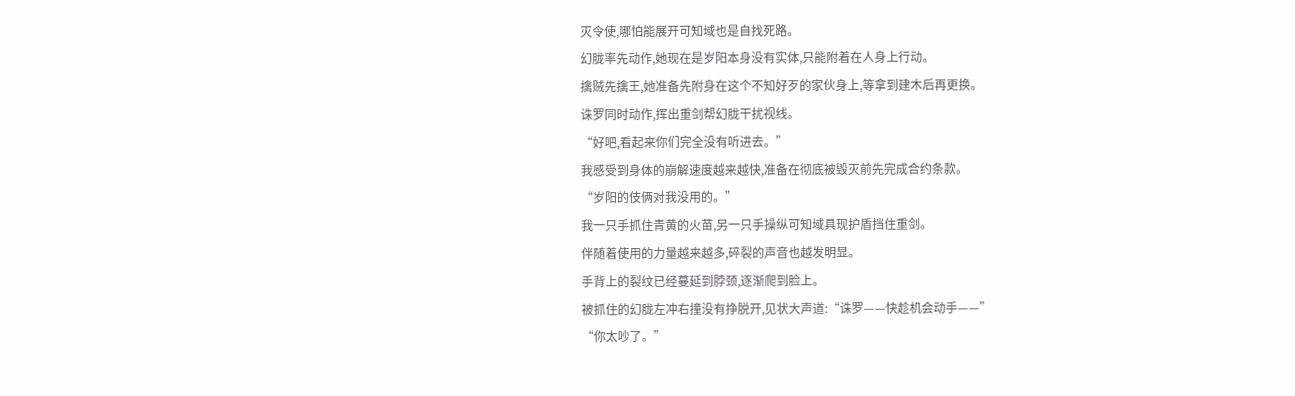灭令使,哪怕能展开可知域也是自找死路。
幻胧率先动作,她现在是岁阳本身没有实体,只能附着在人身上行动。
擒贼先擒王,她准备先附身在这个不知好歹的家伙身上,等拿到建木后再更换。
诛罗同时动作,挥出重剑帮幻胧干扰视线。
“好吧,看起来你们完全没有听进去。”
我感受到身体的崩解速度越来越快,准备在彻底被毁灭前先完成合约条款。
“岁阳的伎俩对我没用的。”
我一只手抓住青黄的火苗,另一只手操纵可知域具现护盾挡住重剑。
伴随着使用的力量越来越多,碎裂的声音也越发明显。
手背上的裂纹已经蔓延到脖颈,逐渐爬到脸上。
被抓住的幻胧左冲右撞没有挣脱开,见状大声道:“诛罗——快趁机会动手——”
“你太吵了。”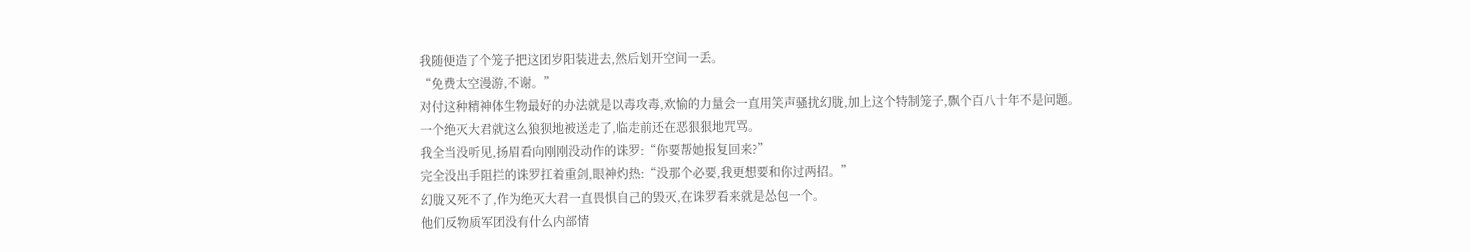我随便造了个笼子把这团岁阳装进去,然后划开空间一丢。
“免费太空漫游,不谢。”
对付这种精神体生物最好的办法就是以毒攻毒,欢愉的力量会一直用笑声骚扰幻胧,加上这个特制笼子,飘个百八十年不是问题。
一个绝灭大君就这么狼狈地被送走了,临走前还在恶狠狠地咒骂。
我全当没听见,扬眉看向刚刚没动作的诛罗:“你要帮她报复回来?”
完全没出手阻拦的诛罗扛着重剑,眼神灼热:“没那个必要,我更想要和你过两招。”
幻胧又死不了,作为绝灭大君一直畏惧自己的毁灭,在诛罗看来就是怂包一个。
他们反物质军团没有什么内部情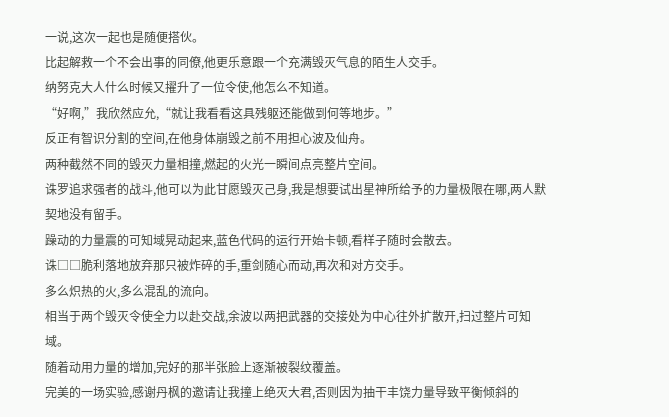一说,这次一起也是随便搭伙。
比起解救一个不会出事的同僚,他更乐意跟一个充满毁灭气息的陌生人交手。
纳努克大人什么时候又擢升了一位令使,他怎么不知道。
“好啊,”我欣然应允,“就让我看看这具残躯还能做到何等地步。”
反正有智识分割的空间,在他身体崩毁之前不用担心波及仙舟。
两种截然不同的毁灭力量相撞,燃起的火光一瞬间点亮整片空间。
诛罗追求强者的战斗,他可以为此甘愿毁灭己身,我是想要试出星神所给予的力量极限在哪,两人默契地没有留手。
躁动的力量震的可知域晃动起来,蓝色代码的运行开始卡顿,看样子随时会散去。
诛□□脆利落地放弃那只被炸碎的手,重剑随心而动,再次和对方交手。
多么炽热的火,多么混乱的流向。
相当于两个毁灭令使全力以赴交战,余波以两把武器的交接处为中心往外扩散开,扫过整片可知域。
随着动用力量的增加,完好的那半张脸上逐渐被裂纹覆盖。
完美的一场实验,感谢丹枫的邀请让我撞上绝灭大君,否则因为抽干丰饶力量导致平衡倾斜的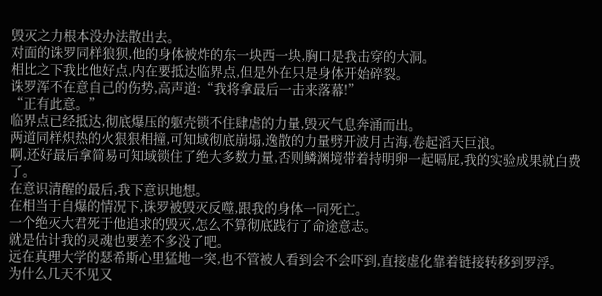毁灭之力根本没办法散出去。
对面的诛罗同样狼狈,他的身体被炸的东一块西一块,胸口是我击穿的大洞。
相比之下我比他好点,内在要抵达临界点,但是外在只是身体开始碎裂。
诛罗浑不在意自己的伤势,高声道:“我将拿最后一击来落幕!”
“正有此意。”
临界点已经抵达,彻底爆压的躯壳锁不住肆虐的力量,毁灭气息奔涌而出。
两道同样炽热的火狠狠相撞,可知域彻底崩塌,逸散的力量劈开波月古海,卷起滔天巨浪。
啊,还好最后拿简易可知域锁住了绝大多数力量,否则鳞渊境带着持明卵一起嗝屁,我的实验成果就白费了。
在意识清醒的最后,我下意识地想。
在相当于自爆的情况下,诛罗被毁灭反噬,跟我的身体一同死亡。
一个绝灭大君死于他追求的毁灭,怎么不算彻底践行了命途意志。
就是估计我的灵魂也要差不多没了吧。
远在真理大学的瑟希斯心里猛地一突,也不管被人看到会不会吓到,直接虚化靠着链接转移到罗浮。
为什么几天不见又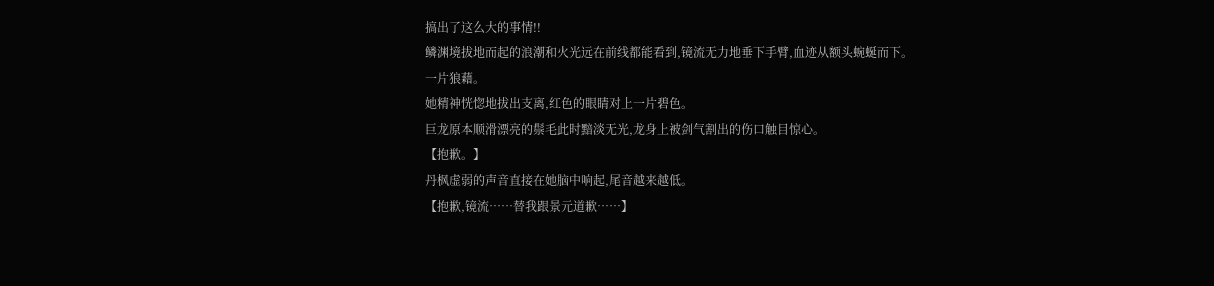搞出了这么大的事情!!
鳞渊境拔地而起的浪潮和火光远在前线都能看到,镜流无力地垂下手臂,血迹从额头蜿蜒而下。
一片狼藉。
她精神恍惚地拔出支离,红色的眼睛对上一片碧色。
巨龙原本顺滑漂亮的鬃毛此时黯淡无光,龙身上被剑气割出的伤口触目惊心。
【抱歉。】
丹枫虚弱的声音直接在她脑中响起,尾音越来越低。
【抱歉,镜流……替我跟景元道歉……】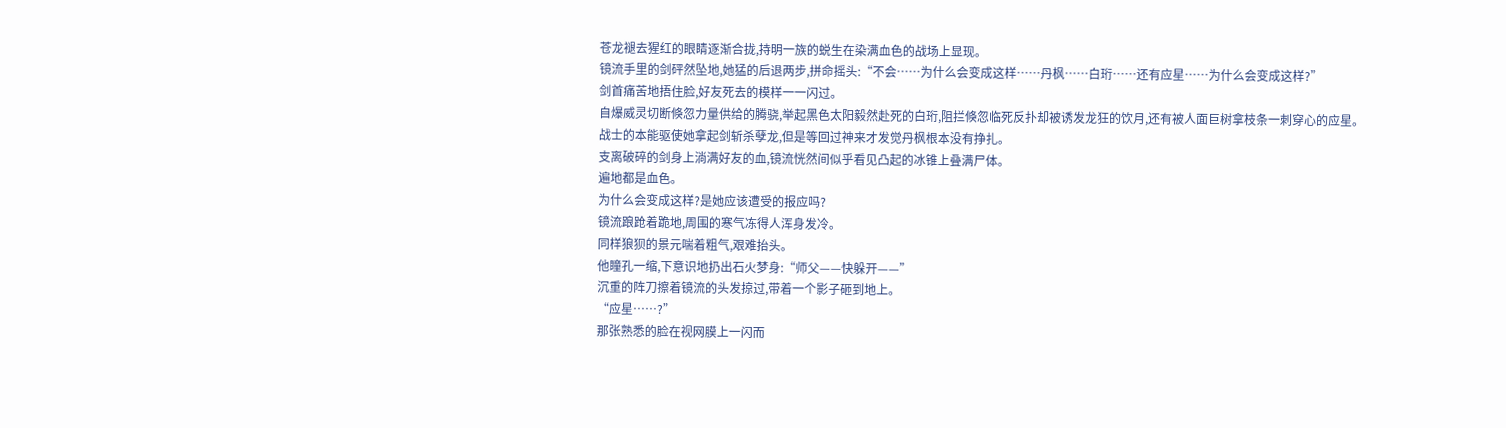苍龙褪去猩红的眼睛逐渐合拢,持明一族的蜕生在染满血色的战场上显现。
镜流手里的剑砰然坠地,她猛的后退两步,拼命摇头:“不会……为什么会变成这样……丹枫……白珩……还有应星……为什么会变成这样?”
剑首痛苦地捂住脸,好友死去的模样一一闪过。
自爆威灵切断倏忽力量供给的腾骁,举起黑色太阳毅然赴死的白珩,阻拦倏忽临死反扑却被诱发龙狂的饮月,还有被人面巨树拿枝条一刺穿心的应星。
战士的本能驱使她拿起剑斩杀孽龙,但是等回过神来才发觉丹枫根本没有挣扎。
支离破碎的剑身上淌满好友的血,镜流恍然间似乎看见凸起的冰锥上叠满尸体。
遍地都是血色。
为什么会变成这样?是她应该遭受的报应吗?
镜流踉跄着跪地,周围的寒气冻得人浑身发冷。
同样狼狈的景元喘着粗气,艰难抬头。
他瞳孔一缩,下意识地扔出石火梦身:“师父——快躲开——”
沉重的阵刀擦着镜流的头发掠过,带着一个影子砸到地上。
“应星……?”
那张熟悉的脸在视网膜上一闪而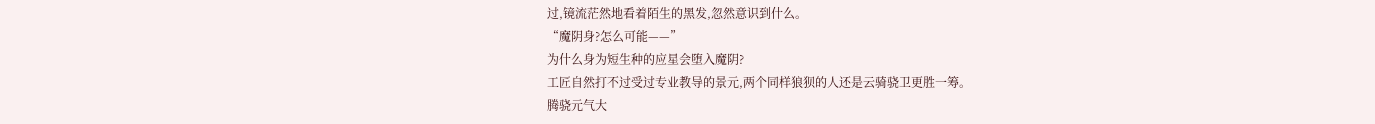过,镜流茫然地看着陌生的黑发,忽然意识到什么。
“魔阴身?怎么可能——”
为什么身为短生种的应星会堕入魔阴?
工匠自然打不过受过专业教导的景元,两个同样狼狈的人还是云骑骁卫更胜一筹。
腾骁元气大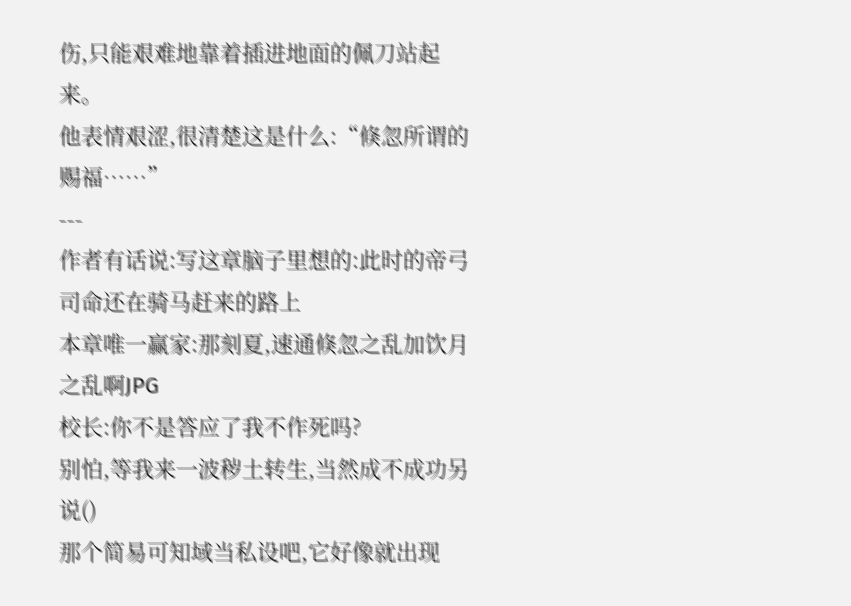伤,只能艰难地靠着插进地面的佩刀站起来。
他表情艰涩,很清楚这是什么:“倏忽所谓的赐福……”
---
作者有话说:写这章脑子里想的:此时的帝弓司命还在骑马赶来的路上
本章唯一赢家:那刻夏,速通倏忽之乱加饮月之乱啊JPG
校长:你不是答应了我不作死吗?
别怕,等我来一波秽土转生,当然成不成功另说()
那个简易可知域当私设吧,它好像就出现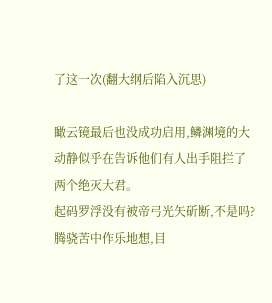了这一次(翻大纲后陷入沉思)

瞰云镜最后也没成功启用,鳞渊境的大动静似乎在告诉他们有人出手阻拦了两个绝灭大君。
起码罗浮没有被帝弓光矢斫断,不是吗?
腾骁苦中作乐地想,目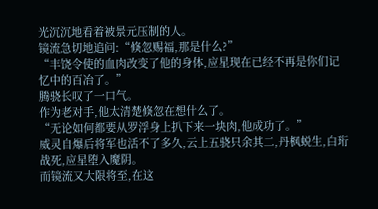光沉沉地看着被景元压制的人。
镜流急切地追问:“倏忽赐福,那是什么?”
“丰饶令使的血肉改变了他的身体,应星现在已经不再是你们记忆中的百冶了。”
腾骁长叹了一口气。
作为老对手,他太清楚倏忽在想什么了。
“无论如何都要从罗浮身上扒下来一块肉,他成功了。”
威灵自爆后将军也活不了多久,云上五骁只余其二,丹枫蜕生,白珩战死,应星堕入魔阴。
而镜流又大限将至,在这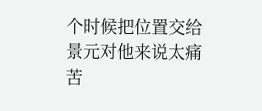个时候把位置交给景元对他来说太痛苦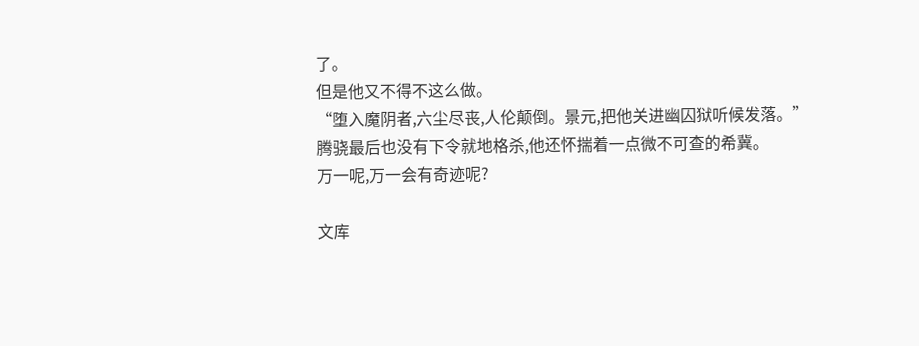了。
但是他又不得不这么做。
“堕入魔阴者,六尘尽丧,人伦颠倒。景元,把他关进幽囚狱听候发落。”
腾骁最后也没有下令就地格杀,他还怀揣着一点微不可查的希冀。
万一呢,万一会有奇迹呢?

文库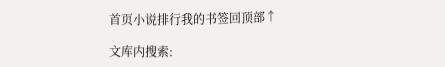首页小说排行我的书签回顶部↑

文库内搜索: